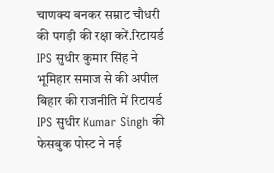चाणक्य बनकर सम्राट चौधरी की पगड़ी की रक्षा करें.रिटायर्ड IPS सुधीर कुमार सिंह ने भूमिहार समाज से की अपील
बिहार की राजनीति में रिटायर्ड IPS सुधीर Kumar Singh की फेसबुक पोस्ट ने नई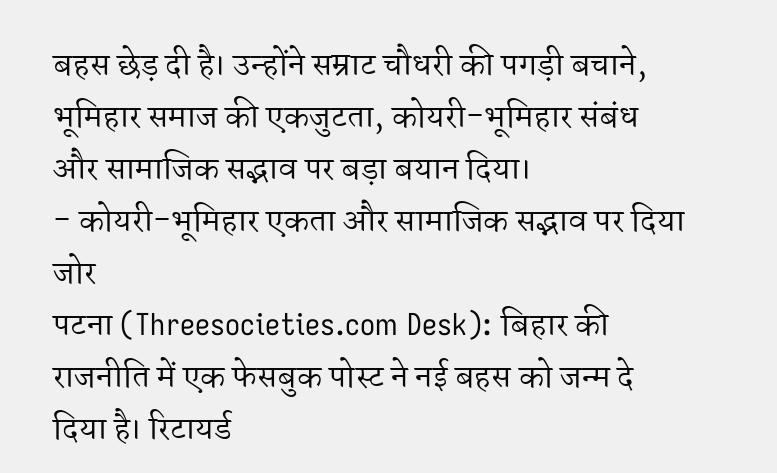बहस छेड़ दी है। उन्होंने सम्राट चौधरी की पगड़ी बचाने, भूमिहार समाज की एकजुटता, कोयरी-भूमिहार संबंध और सामाजिक सद्भाव पर बड़ा बयान दिया।
- कोयरी-भूमिहार एकता और सामाजिक सद्भाव पर दिया जोर
पटना (Threesocieties.com Desk): बिहार की राजनीति में एक फेसबुक पोस्ट ने नई बहस को जन्म दे दिया है। रिटायर्ड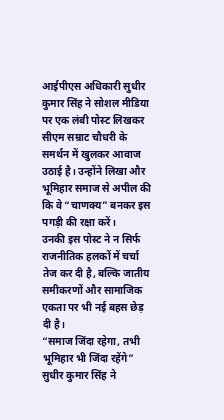आईपीएस अधिकारी सुधीर कुमार सिंह ने सोशल मीडिया पर एक लंबी पोस्ट लिखकर सीएम सम्राट चौधरी के समर्थन में खुलकर आवाज उठाई है। उन्होंने लिखा और भूमिहार समाज से अपील की कि वे “चाणक्य” बनकर इस पगड़ी की रक्षा करें।
उनकी इस पोस्ट ने न सिर्फ राजनीतिक हलकों में चर्चा तेज कर दी है, बल्कि जातीय समीकरणों और सामाजिक एकता पर भी नई बहस छेड़ दी है।
“समाज जिंदा रहेगा, तभी भूमिहार भी जिंदा रहेंगे”
सुधीर कुमार सिंह ने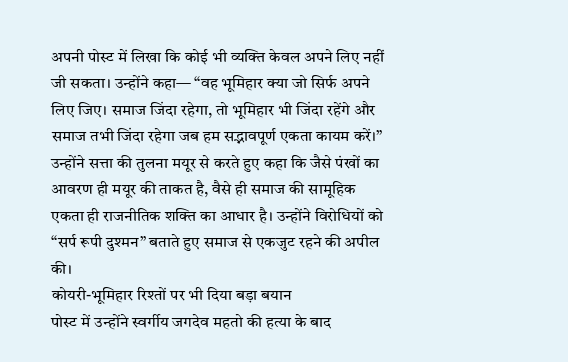अपनी पोस्ट में लिखा कि कोई भी व्यक्ति केवल अपने लिए नहीं जी सकता। उन्होंने कहा— “वह भूमिहार क्या जो सिर्फ अपने लिए जिए। समाज जिंदा रहेगा, तो भूमिहार भी जिंदा रहेंगे और समाज तभी जिंदा रहेगा जब हम सद्भावपूर्ण एकता कायम करें।” उन्होंने सत्ता की तुलना मयूर से करते हुए कहा कि जैसे पंखों का आवरण ही मयूर की ताकत है, वैसे ही समाज की सामूहिक एकता ही राजनीतिक शक्ति का आधार है। उन्होंने विरोधियों को “सर्प रूपी दुश्मन” बताते हुए समाज से एकजुट रहने की अपील की।
कोयरी-भूमिहार रिश्तों पर भी दिया बड़ा बयान
पोस्ट में उन्होंने स्वर्गीय जगदेव महतो की हत्या के बाद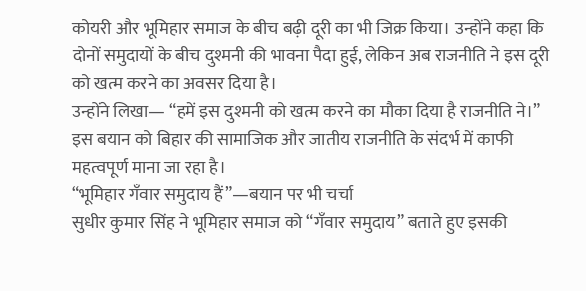कोयरी और भूमिहार समाज के बीच बढ़ी दूरी का भी जिक्र किया। उन्होंने कहा कि दोनों समुदायों के बीच दुश्मनी की भावना पैदा हुई, लेकिन अब राजनीति ने इस दूरी को खत्म करने का अवसर दिया है।
उन्होंने लिखा— “हमें इस दुश्मनी को खत्म करने का मौका दिया है राजनीति ने।” इस बयान को बिहार की सामाजिक और जातीय राजनीति के संदर्भ में काफी महत्वपूर्ण माना जा रहा है।
“भूमिहार गँवार समुदाय हैं”—बयान पर भी चर्चा
सुधीर कुमार सिंह ने भूमिहार समाज को “गँवार समुदाय” बताते हुए इसकी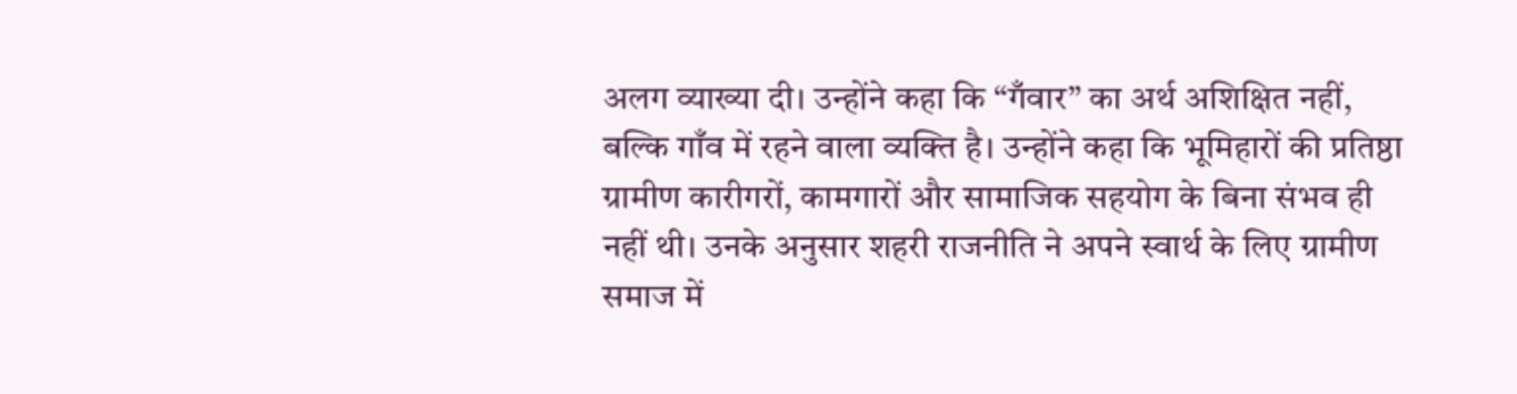अलग व्याख्या दी। उन्होंने कहा कि “गँवार” का अर्थ अशिक्षित नहीं, बल्कि गाँव में रहने वाला व्यक्ति है। उन्होंने कहा कि भूमिहारों की प्रतिष्ठा ग्रामीण कारीगरों, कामगारों और सामाजिक सहयोग के बिना संभव ही नहीं थी। उनके अनुसार शहरी राजनीति ने अपने स्वार्थ के लिए ग्रामीण समाज में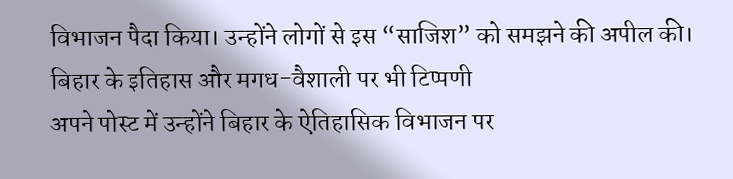विभाजन पैदा किया। उन्होंने लोगों से इस “साजिश” को समझने की अपील की।
बिहार के इतिहास और मगध-वैशाली पर भी टिप्पणी
अपने पोस्ट में उन्होंने बिहार के ऐतिहासिक विभाजन पर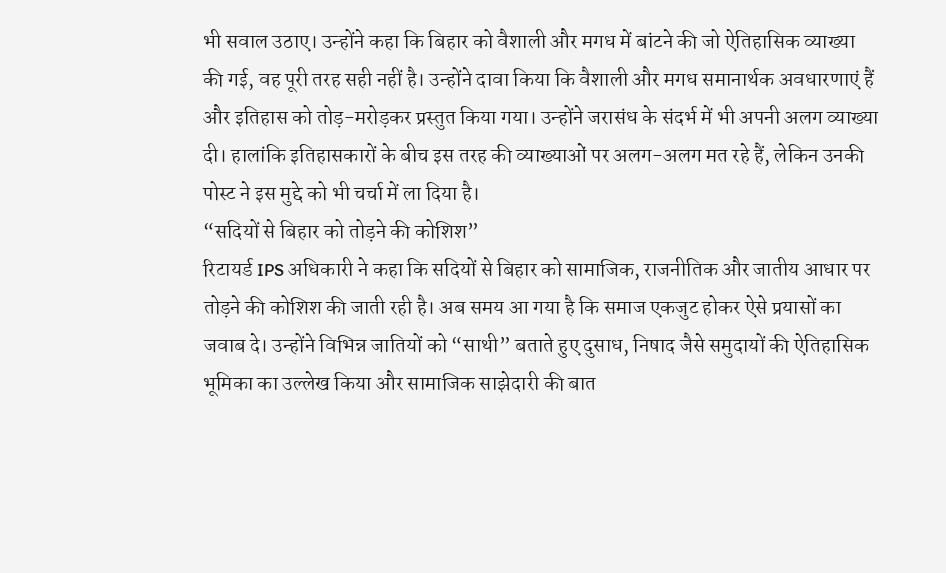भी सवाल उठाए। उन्होंने कहा कि बिहार को वैशाली और मगध में बांटने की जो ऐतिहासिक व्याख्या की गई, वह पूरी तरह सही नहीं है। उन्होंने दावा किया कि वैशाली और मगध समानार्थक अवधारणाएं हैं और इतिहास को तोड़-मरोड़कर प्रस्तुत किया गया। उन्होंने जरासंध के संदर्भ में भी अपनी अलग व्याख्या दी। हालांकि इतिहासकारों के बीच इस तरह की व्याख्याओं पर अलग-अलग मत रहे हैं, लेकिन उनकी पोस्ट ने इस मुद्दे को भी चर्चा में ला दिया है।
“सदियों से बिहार को तोड़ने की कोशिश”
रिटायर्ड IPS अधिकारी ने कहा कि सदियों से बिहार को सामाजिक, राजनीतिक और जातीय आधार पर तोड़ने की कोशिश की जाती रही है। अब समय आ गया है कि समाज एकजुट होकर ऐसे प्रयासों का जवाब दे। उन्होंने विभिन्न जातियों को “साथी” बताते हुए दुसाध, निषाद जैसे समुदायों की ऐतिहासिक भूमिका का उल्लेख किया और सामाजिक साझेदारी की बात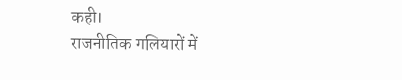कही।
राजनीतिक गलियारों में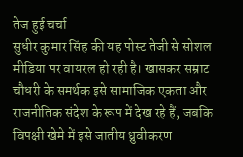तेज हुई चर्चा
सुधीर कुमार सिंह की यह पोस्ट तेजी से सोशल मीडिया पर वायरल हो रही है। खासकर सम्राट चौधरी के समर्थक इसे सामाजिक एकता और राजनीतिक संदेश के रूप में देख रहे हैं, जबकि विपक्षी खेमे में इसे जातीय ध्रुवीकरण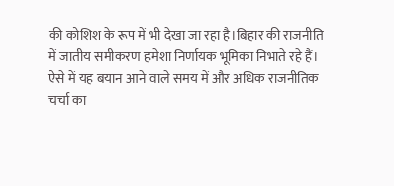की कोशिश के रूप में भी देखा जा रहा है।बिहार की राजनीति में जातीय समीकरण हमेशा निर्णायक भूमिका निभाते रहे हैं। ऐसे में यह बयान आने वाले समय में और अधिक राजनीतिक चर्चा का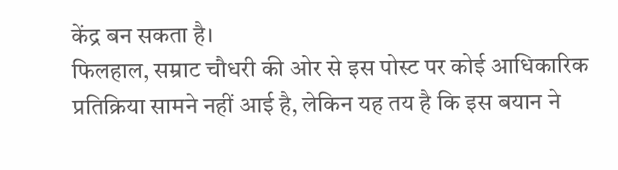केंद्र बन सकता है।
फिलहाल, सम्राट चौधरी की ओर से इस पोस्ट पर कोई आधिकारिक प्रतिक्रिया सामने नहीं आई है, लेकिन यह तय है कि इस बयान ने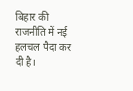बिहार की राजनीति में नई हलचल पैदा कर दी है।